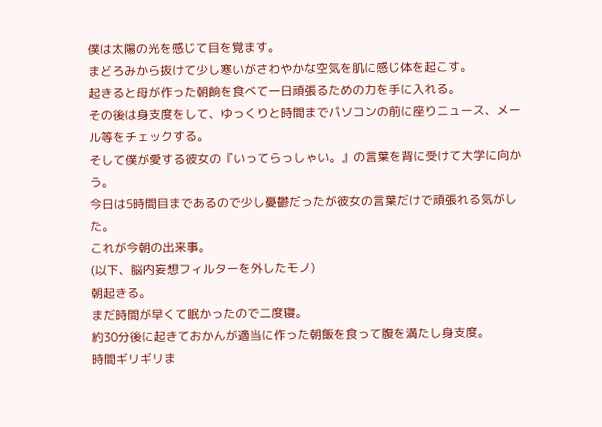僕は太陽の光を感じて目を覚ます。
まどろみから抜けて少し寒いがさわやかな空気を肌に感じ体を起こす。
起きると母が作った朝餉を食べて一日頑張るための力を手に入れる。
その後は身支度をして、ゆっくりと時間までパソコンの前に座りニュース、メール等をチェックする。
そして僕が愛する彼女の『いってらっしゃい。』の言葉を背に受けて大学に向かう。
今日は5時間目まであるので少し憂鬱だったが彼女の言葉だけで頑張れる気がした。
これが今朝の出来事。
(以下、脳内妄想フィルターを外したモノ)
朝起きる。
まだ時間が早くて眠かったので二度寝。
約30分後に起きておかんが適当に作った朝飯を食って腹を満たし身支度。
時間ギリギリま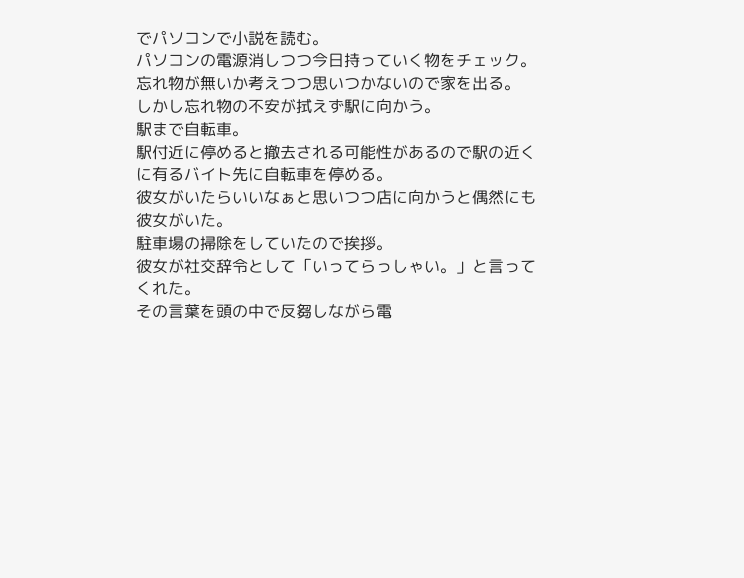でパソコンで小説を読む。
パソコンの電源消しつつ今日持っていく物をチェック。
忘れ物が無いか考えつつ思いつかないので家を出る。
しかし忘れ物の不安が拭えず駅に向かう。
駅まで自転車。
駅付近に停めると撤去される可能性があるので駅の近くに有るバイト先に自転車を停める。
彼女がいたらいいなぁと思いつつ店に向かうと偶然にも彼女がいた。
駐車場の掃除をしていたので挨拶。
彼女が社交辞令として「いってらっしゃい。」と言ってくれた。
その言葉を頭の中で反芻しながら電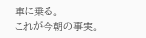車に乗る。
これが今朝の事実。